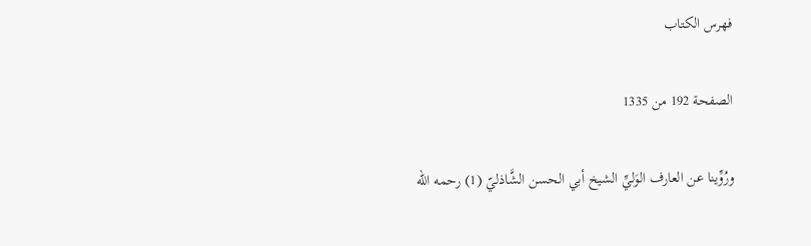فهرس الكتاب

الصفحة 192 من 1335

ورُوِّينا عن العارف الوَليِّ الشيخ أبي الحسن الشَّاذليّ (1) رحمه الله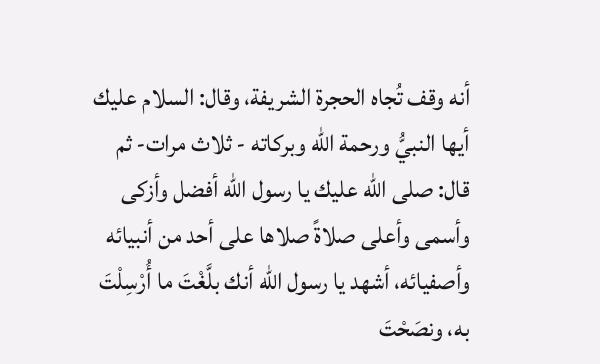أنه وقف تُجاه الحجرة الشريفة، وقال: السلام عليك أيها النبيُّ ورحمة الله وبركاته - ثلاث مرات- ثم قال: صلى الله عليك يا رسول الله أفضل وأزكى وأسمى وأعلى صلاةً صلاها على أحد من أنبيائه وأصفيائه، أشهد يا رسول الله أنك بلَّغْتَ ما أُرْسِلْتَ به، ونصَحْتَ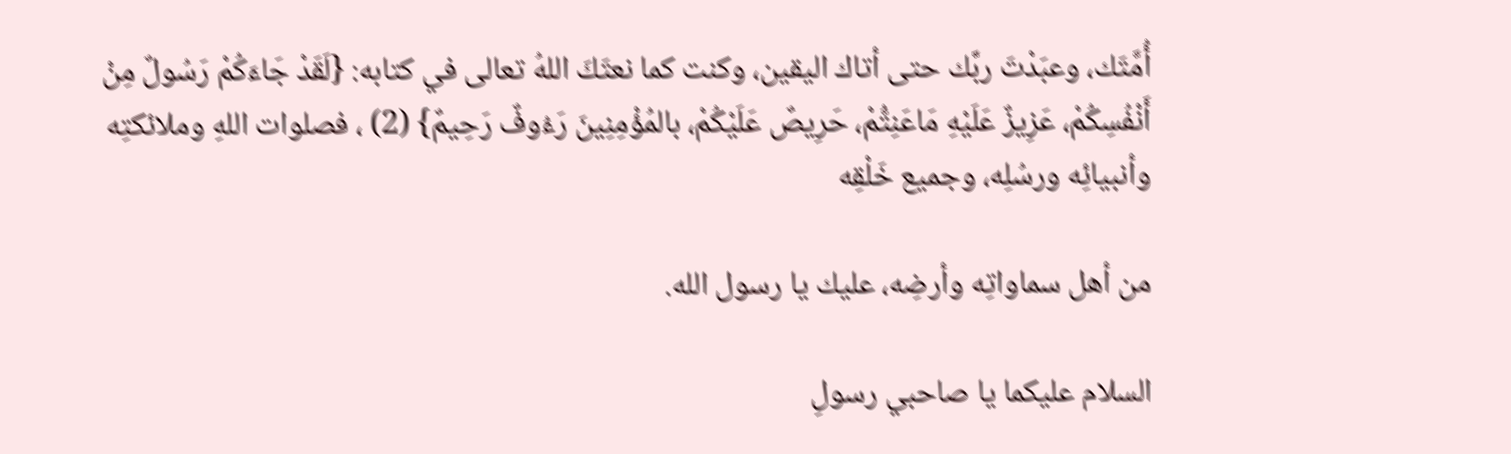أُمَّتَك، وعبَدْتَ ربَّك حتى أتاك اليقين، وكنت كما نعتَكَ اللهُ تعالى في كتابه: {لَقَدْ جَاءَكُمْ رَسُولٌ مِنْ أَنْفُسِكُمْ، عَزِيزٌ عَلَيْهِ مَاعَنِتُّمْ، حَرِيصٌ عَلَيْكُمْ، بالمُؤْمِنِينَ رَءُوفٌ رَحِيمٌ} (2) ، فصلوات اللهِ وملائكتِه وأنبيائِه ورسُلِه، وجميع خَلْقِه

من أهل سماواتِه وأرضِه، عليك يا رسول الله.

السلام عليكما يا صاحبي رسولِ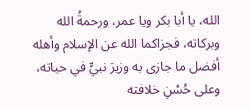الله، يا أبا بكر ويا عمر، ورحمةُ الله وبركاته، فجزاكما الله عن الإسلام وأهله أفضل ما جازى به وزيرَ نبيٍّ في حياته، وعلى حُسْنِ خلافته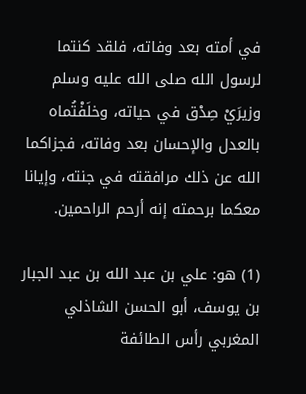في أمته بعد وفاته، فلقد كنتما لرسول الله صلى الله عليه وسلم وزيرَيْ صِدْق في حياته، وخلَفْتُماه بالعدل والإحسان بعد وفاته، فجزاكما الله عن ذلك مرافقته في جنته، وإيانا معكما برحمته إنه أرحم الراحمين.

(1) هو: علي بن عبد الله بن عبد الجبار بن يوسف، أبو الحسن الشاذلي المغربي رأس الطائفة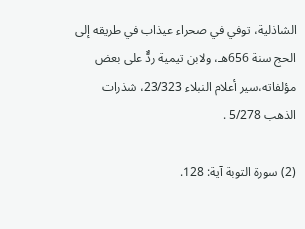الشاذلية، توفي في صحراء عيذاب في طريقه إلى الحج سنة 656هـ، ولابن تيمية ردٌّ على بعض مؤلفاته،سير أعلام النبلاء 23/323، شذرات الذهب 5/278 .

(2) سورة التوبة آية: 128.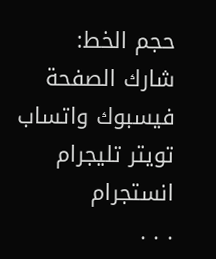حجم الخط:
شارك الصفحة
فيسبوك واتساب تويتر تليجرام انستجرام
. . .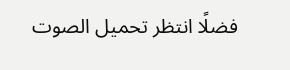فضلًا انتظر تحميل الصوت